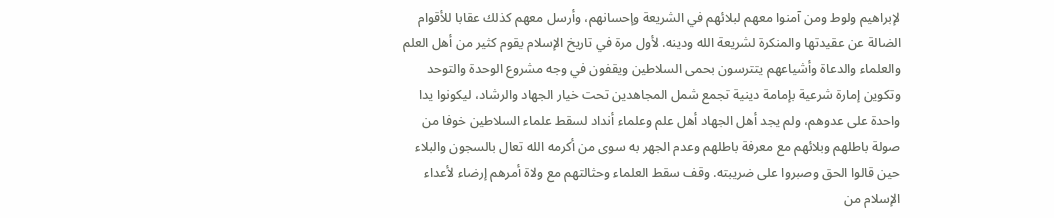لإبراهيم ولوط ومن آمنوا معهم لبلائهم في الشريعة وإحسانهم، وأرسل معهم كذلك عقابا للأقوام الضالة عن عقيدتها والمنكرة لشريعة الله ودينه. لأول مرة في تاريخ الإسلام يقوم كثير من أهل العلم والعلماء والدعاة وأشياعهم يتترسون بحمى السلاطين ويقفون في وجه مشروع الوحدة والتوحد وتكوين إمارة شرعية بإمامة دينية تجمع شمل المجاهدين تحت خيار الجهاد والرشاد، ليكونوا يدا واحدة على عدوهم، ولم يجد أهل الجهاد أهل علم وعلماء أنداد لسقط علماء السلاطين خوفا من صولة باطلهم وبلائهم مع معرفة باطلهم وعدم الجهر به سوى من أكرمه الله تعال بالسجون والبلاء حين قالوا الحق وصبروا على ضريبته. وقف سقط العلماء وحثالتهم مع ولاة أمرهم إرضاء لأعداء الإسلام من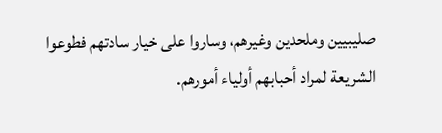صليبيين وملحدين وغيرهم، وساروا على خيار سادتهم فطوعوا الشريعة لمراد أحبابهم أولياء أمورهم.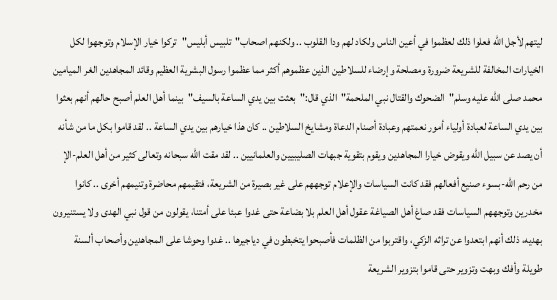ليتهم لأجل الله فعلوا ذلك لعظموا في أعين الناس ولكاد لهم ودا القلوب .. ولكنهم اصحاب"تلبيس أبليس"تركوا خيار الإسلام وتوجهوا لكل الخيارات المخالفة للشريعة ضرورة ومصلحة وإرضاء للسلاطين الذين عظموهم أكثر مما عظموا رسول البشرية العظيم وقائد المجاهدين الغر الميامين محمد صلى الله عليه وسلم"الضحوك والقتال نبي الملحمة"الذي قال:"بعثت بين يدي الساعة بالسيف"بينما أهل العلم أصبح حالهم أنهم بعثوا بين يدي الساعة لعبادة أولياء أمور نعمتهم وعبادة أصنام الدعاة ومشايخ السلاطين .. كان هذا خيارهم بين يدي الساعة .. لقد قاموا بكل ما من شأنه أن يصد عن سبيل الله ويقوض خيارا المجاهدين ويقوم بتقوية جبهات الصليبيين والعلمانيين .. لقد مقت الله سبحانه وتعالى كثير من أهل العلم-الإ من رحم الله-بسوء صنيع أفعالهم فقد كانت السياسات والإعلام توجههم على غير بصيرة من الشريعة، فتقيمهم محاضرة وتنيمهم أخرى .. كانوا مخدرين وتوجههم السياسات فقد صاغ أهل الصياغة عقول أهل العلم بلا بضاعة حتى غدوا عبئا على أمتنا، يقولون من قول نبي الهدى ولا يستنيرون بهديه، ذلك أنهم ابتعدوا عن تراثه الزكي، واقتربوا من الظلمات فأصبحوا يتخبطون في دياجيرها .. غدوا وحوشا على المجاهدين وأصحاب ألسنة طويلة وأفك وبهت وتزوير حتى قاموا بتزوير الشريعة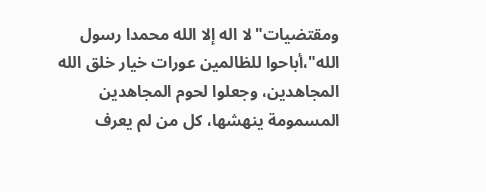ومقتضيات"لا اله إلا الله محمدا رسول الله"،أباحوا للظالمين عورات خيار خلق الله المجاهدين، وجعلوا لحوم المجاهدين المسمومة ينهشها، كل من لم يعرف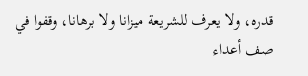قدره، ولا يعرف للشريعة ميزانا ولا برهانا، وقفوا في صف أعداء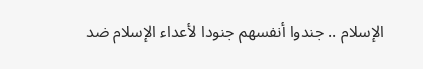الإسلام .. جندوا أنفسهم جنودا لأعداء الإسلام ضد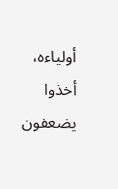أولياءه، أخذوا يضعفون